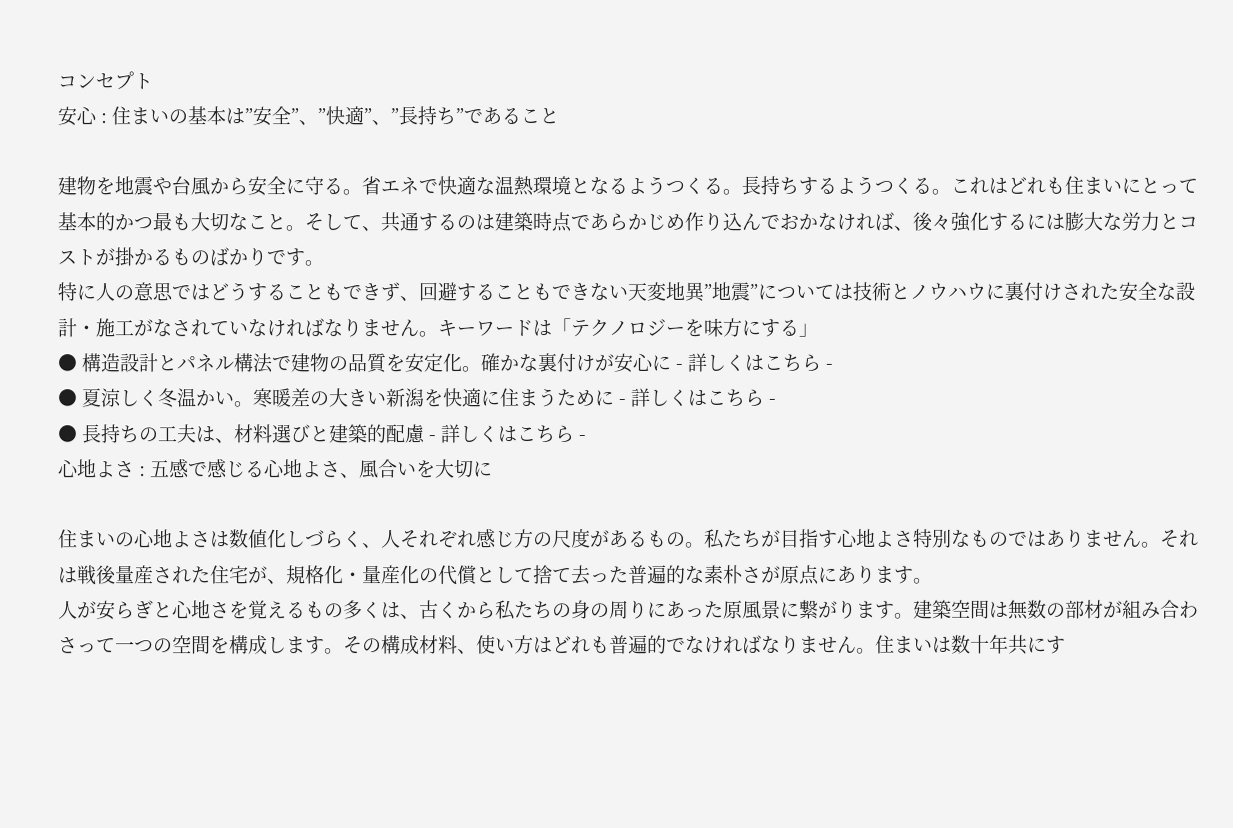コンセプト
安心 : 住まいの基本は”安全”、”快適”、”長持ち”であること

建物を地震や台風から安全に守る。省エネで快適な温熱環境となるようつくる。長持ちするようつくる。これはどれも住まいにとって基本的かつ最も大切なこと。そして、共通するのは建築時点であらかじめ作り込んでおかなければ、後々強化するには膨大な労力とコストが掛かるものばかりです。
特に人の意思ではどうすることもできず、回避することもできない天変地異”地震”については技術とノウハウに裏付けされた安全な設計・施工がなされていなければなりません。キーワードは「テクノロジーを味方にする」
● 構造設計とパネル構法で建物の品質を安定化。確かな裏付けが安心に - 詳しくはこちら -
● 夏涼しく冬温かい。寒暖差の大きい新潟を快適に住まうために - 詳しくはこちら -
● 長持ちの工夫は、材料選びと建築的配慮 - 詳しくはこちら -
心地よさ : 五感で感じる心地よさ、風合いを大切に

住まいの心地よさは数値化しづらく、人それぞれ感じ方の尺度があるもの。私たちが目指す心地よさ特別なものではありません。それは戦後量産された住宅が、規格化・量産化の代償として捨て去った普遍的な素朴さが原点にあります。
人が安らぎと心地さを覚えるもの多くは、古くから私たちの身の周りにあった原風景に繋がります。建築空間は無数の部材が組み合わさって一つの空間を構成します。その構成材料、使い方はどれも普遍的でなければなりません。住まいは数十年共にす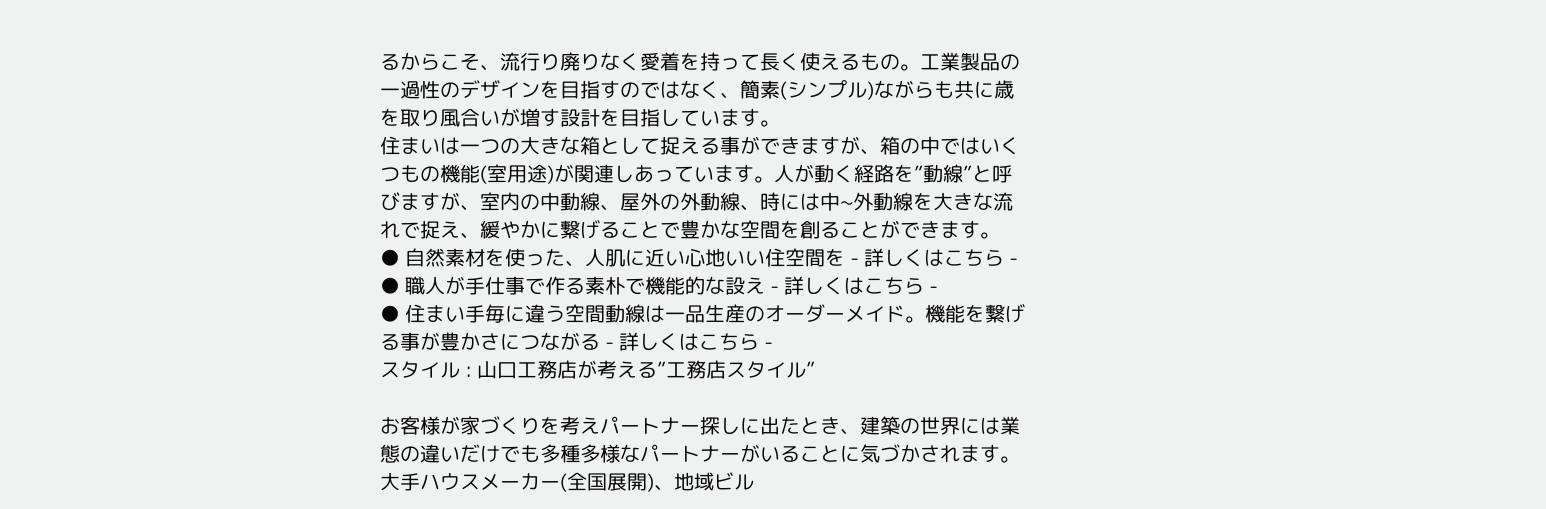るからこそ、流行り廃りなく愛着を持って長く使えるもの。工業製品の一過性のデザインを目指すのではなく、簡素(シンプル)ながらも共に歳を取り風合いが増す設計を目指しています。
住まいは一つの大きな箱として捉える事ができますが、箱の中ではいくつもの機能(室用途)が関連しあっています。人が動く経路を”動線”と呼びますが、室内の中動線、屋外の外動線、時には中~外動線を大きな流れで捉え、緩やかに繋げることで豊かな空間を創ることができます。
● 自然素材を使った、人肌に近い心地いい住空間を - 詳しくはこちら -
● 職人が手仕事で作る素朴で機能的な設え - 詳しくはこちら -
● 住まい手毎に違う空間動線は一品生産のオーダーメイド。機能を繋げる事が豊かさにつながる - 詳しくはこちら -
スタイル : 山口工務店が考える”工務店スタイル”

お客様が家づくりを考えパートナー探しに出たとき、建築の世界には業態の違いだけでも多種多様なパートナーがいることに気づかされます。
大手ハウスメーカー(全国展開)、地域ビル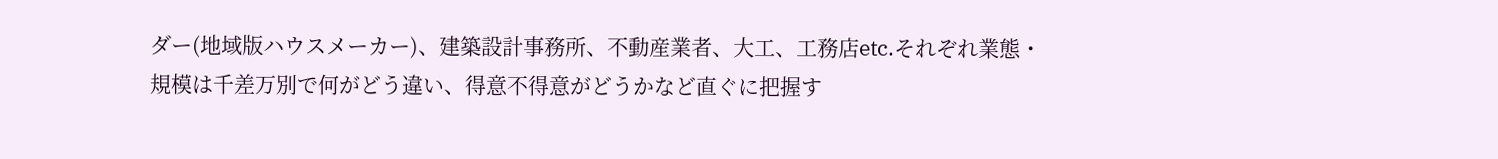ダー(地域版ハウスメーカー)、建築設計事務所、不動産業者、大工、工務店etc.それぞれ業態・規模は千差万別で何がどう違い、得意不得意がどうかなど直ぐに把握す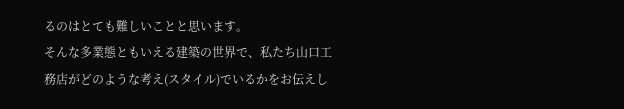るのはとても難しいことと思います。
そんな多業態ともいえる建築の世界で、私たち山口工務店がどのような考え(スタイル)でいるかをお伝えし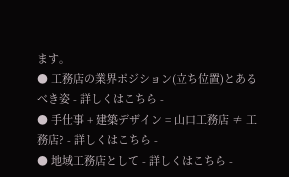ます。
● 工務店の業界ポジション(立ち位置)とあるべき姿 - 詳しくはこちら -
● 手仕事 + 建築デザイン = 山口工務店 ≠ 工務店? - 詳しくはこちら -
● 地域工務店として - 詳しくはこちら -